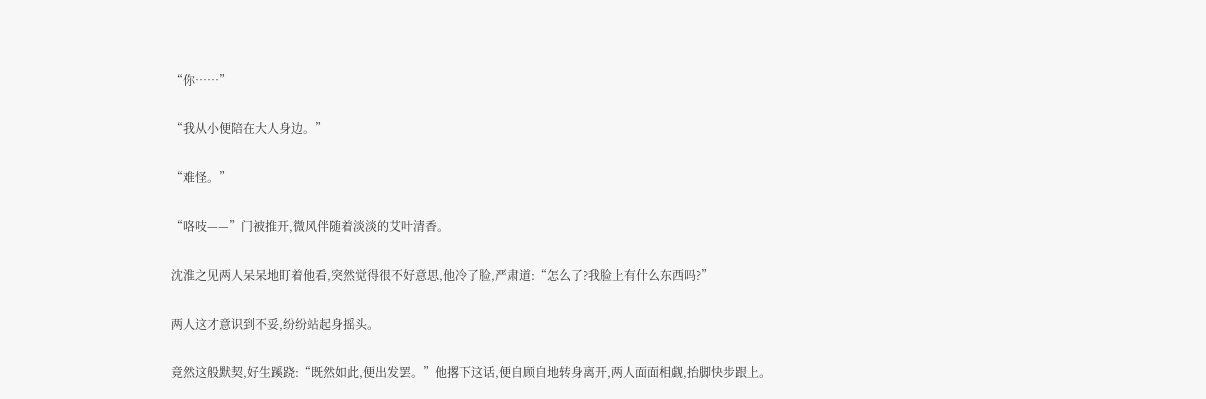“你……”

“我从小便陪在大人身边。”

“难怪。”

“咯吱——”门被推开,微风伴随着淡淡的艾叶清香。

沈淮之见两人呆呆地盯着他看,突然觉得很不好意思,他冷了脸,严肃道:“怎么了?我脸上有什么东西吗?”

两人这才意识到不妥,纷纷站起身摇头。

竟然这般默契,好生蹊跷:“既然如此,便出发罢。”他撂下这话,便自顾自地转身离开,两人面面相觑,抬脚快步跟上。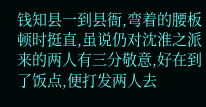钱知县一到县衙,弯着的腰板顿时挺直,虽说仍对沈淮之派来的两人有三分敬意,好在到了饭点,便打发两人去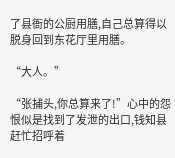了县衙的公厨用膳,自己总算得以脱身回到东花厅里用膳。

“大人。”

“张捕头,你总算来了!”心中的怨恨似是找到了发泄的出口,钱知县赶忙招呼着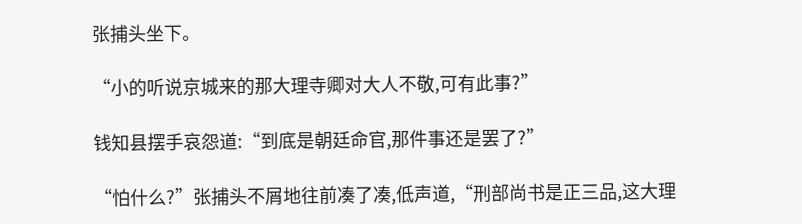张捕头坐下。

“小的听说京城来的那大理寺卿对大人不敬,可有此事?”

钱知县摆手哀怨道:“到底是朝廷命官,那件事还是罢了?”

“怕什么?”张捕头不屑地往前凑了凑,低声道,“刑部尚书是正三品,这大理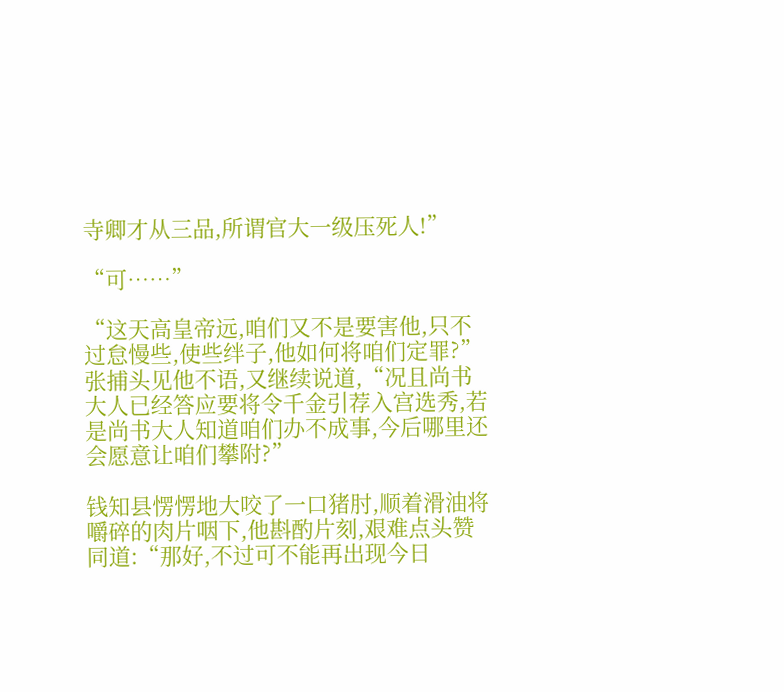寺卿才从三品,所谓官大一级压死人!”

“可……”

“这天高皇帝远,咱们又不是要害他,只不过怠慢些,使些绊子,他如何将咱们定罪?”张捕头见他不语,又继续说道,“况且尚书大人已经答应要将令千金引荐入宫选秀,若是尚书大人知道咱们办不成事,今后哪里还会愿意让咱们攀附?”

钱知县愣愣地大咬了一口猪肘,顺着滑油将嚼碎的肉片咽下,他斟酌片刻,艰难点头赞同道:“那好,不过可不能再出现今日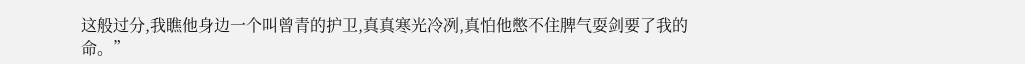这般过分,我瞧他身边一个叫曾青的护卫,真真寒光冷冽,真怕他憋不住脾气耍剑要了我的命。”